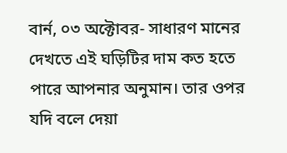বার্ন, ০৩ অক্টোবর- সাধারণ মানের দেখতে এই ঘড়িটির দাম কত হতে পারে আপনার অনুমান। তার ওপর যদি বলে দেয়া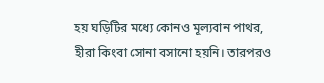হয় ঘড়িটির মধ্যে কোনও মূল্যবান পাথর, হীরা কিংবা সোনা বসানো হয়নি। তারপরও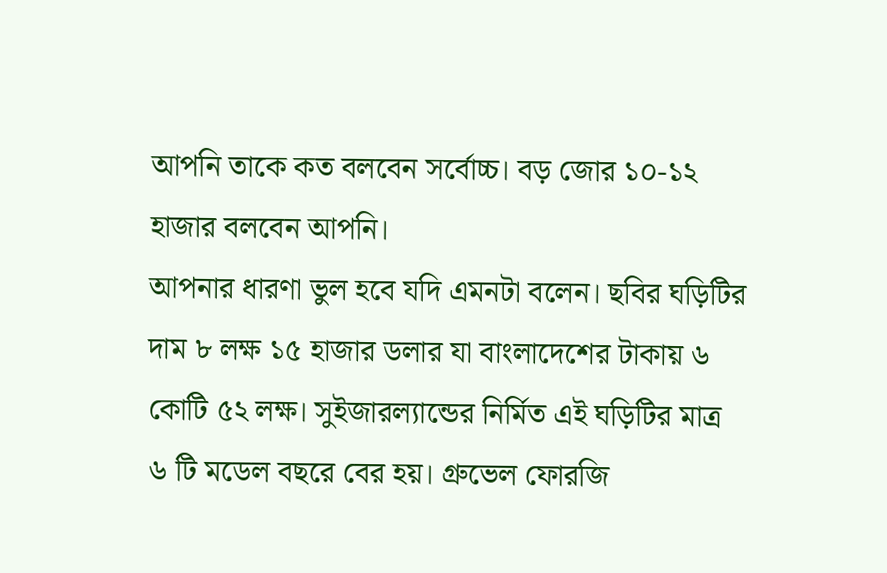আপনি তাকে কত বলবেন সর্বোচ্চ। বড় জোর ১০-১২ হাজার বলবেন আপনি।
আপনার ধারণা ভুল হবে যদি এমনটা বলেন। ছবির ঘড়িটির দাম ৮ লক্ষ ১৫ হাজার ডলার যা বাংলাদেশের টাকায় ৬ কোটি ৫২ লক্ষ। সুইজারল্যান্ডের নির্মিত এই ঘড়িটির মাত্র ৬ টি মডেল বছরে বের হয়। গ্রুভেল ফোরজি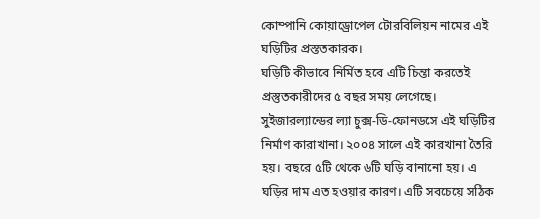কোম্পানি কোয়াড্রোপেল টোরবিলিয়ন নামের এই ঘড়িটির প্রস্ততকারক।
ঘড়িটি কীভাবে নির্মিত হবে এটি চিন্তা করতেই প্রস্তুতকারীদের ৫ বছর সময় লেগেছে। সুইজারল্যান্ডের ল্যা চুক্স-ডি-ফোনডসে এই ঘড়িটির নির্মাণ কারাখানা। ২০০৪ সালে এই কারখানা তৈরি হয়। বছরে ৫টি থেকে ৬টি ঘড়ি বানানো হয়। এ ঘড়ির দাম এত হওয়ার কারণ। এটি সবচেয়ে সঠিক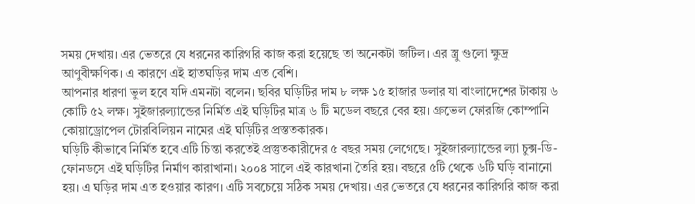সময় দেখায়। এর ভেতরে যে ধরনের কারিগরি কাজ করা হয়েছে তা অনেকটা জটিল। এর স্ত্রু গুলো ক্ষুদ্র আণুবীক্ষণিক। এ কারণে এই হাতঘড়ির দাম এত বেশি।
আপনার ধারণা ভুল হবে যদি এমনটা বলেন। ছবির ঘড়িটির দাম ৮ লক্ষ ১৫ হাজার ডলার যা বাংলাদেশের টাকায় ৬ কোটি ৫২ লক্ষ। সুইজারল্যান্ডের নির্মিত এই ঘড়িটির মাত্র ৬ টি মডেল বছরে বের হয়। গ্রুভেল ফোরজি কোম্পানি কোয়াড্রোপেল টোরবিলিয়ন নামের এই ঘড়িটির প্রস্ততকারক।
ঘড়িটি কীভাবে নির্মিত হবে এটি চিন্তা করতেই প্রস্তুতকারীদের ৫ বছর সময় লেগেছে। সুইজারল্যান্ডের ল্যা চুক্স-ডি-ফোনডসে এই ঘড়িটির নির্মাণ কারাখানা। ২০০৪ সালে এই কারখানা তৈরি হয়। বছরে ৫টি থেকে ৬টি ঘড়ি বানানো হয়। এ ঘড়ির দাম এত হওয়ার কারণ। এটি সবচেয়ে সঠিক সময় দেখায়। এর ভেতরে যে ধরনের কারিগরি কাজ করা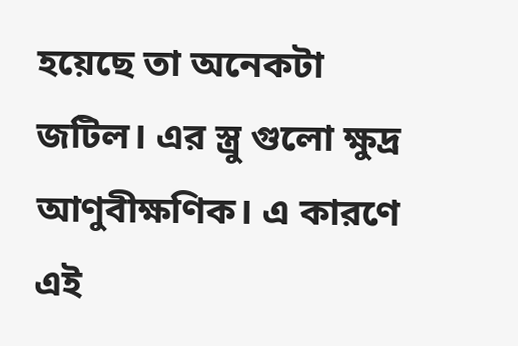হয়েছে তা অনেকটা জটিল। এর স্ত্রু গুলো ক্ষুদ্র আণুবীক্ষণিক। এ কারণে এই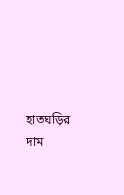হাতঘড়ির দাম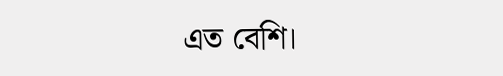এত বেশি।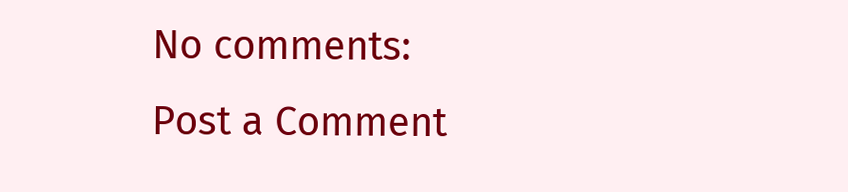No comments:
Post a Comment